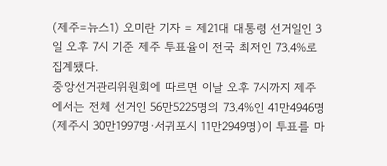(제주=뉴스1) 오미란 기자 = 제21대 대통령 선거일인 3일 오후 7시 기준 제주 투표율이 전국 최저인 73.4%로 집계됐다.
중앙선거관리위원회에 따르면 이날 오후 7시까지 제주에서는 전체 선거인 56만5225명의 73.4%인 41만4946명(제주시 30만1997명·서귀포시 11만2949명)이 투표를 마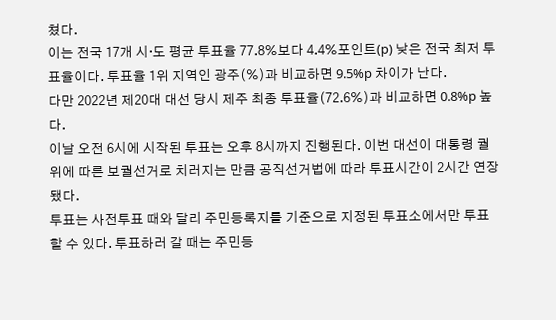쳤다.
이는 전국 17개 시·도 평균 투표율 77.8%보다 4.4%포인트(p) 낮은 전국 최저 투표율이다. 투표율 1위 지역인 광주(%)과 비교하면 9.5%p 차이가 난다.
다만 2022년 제20대 대선 당시 제주 최종 투표율(72.6%)과 비교하면 0.8%p 높다.
이날 오전 6시에 시작된 투표는 오후 8시까지 진행된다. 이번 대선이 대통령 궐위에 따른 보궐선거로 치러지는 만큼 공직선거법에 따라 투표시간이 2시간 연장됐다.
투표는 사전투표 때와 달리 주민등록지를 기준으로 지정된 투표소에서만 투표할 수 있다. 투표하러 갈 때는 주민등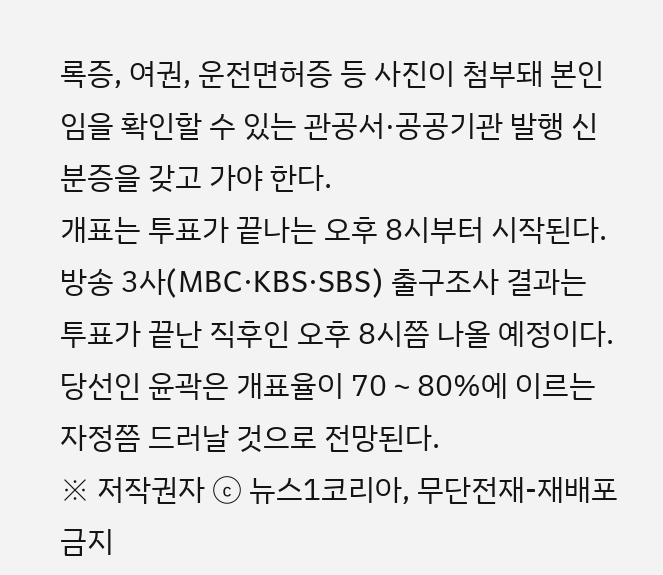록증, 여권, 운전면허증 등 사진이 첨부돼 본인임을 확인할 수 있는 관공서·공공기관 발행 신분증을 갖고 가야 한다.
개표는 투표가 끝나는 오후 8시부터 시작된다. 방송 3사(MBC·KBS·SBS) 출구조사 결과는 투표가 끝난 직후인 오후 8시쯤 나올 예정이다. 당선인 윤곽은 개표율이 70∼80%에 이르는 자정쯤 드러날 것으로 전망된다.
※ 저작권자 ⓒ 뉴스1코리아, 무단전재-재배포 금지